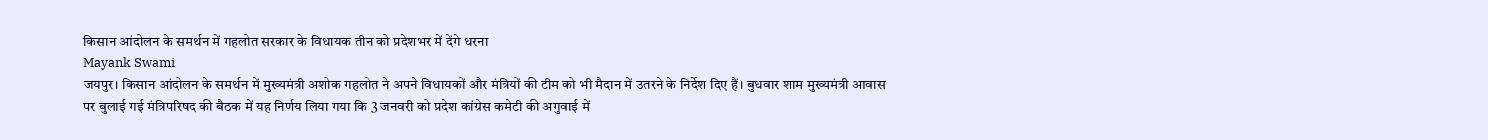किसान आंदोलन के समर्थन में गहलोत सरकार के विधायक तीन को प्रदेशभर में देंगे धरना
Mayank Swami
जयपुर। किसान आंदोलन के समर्थन में मुख्यमंत्री अशोक गहलोत ने अपने विधायकों और मंत्रियों की टीम को भी मैदान में उतरने के निर्देश दिए हैं। बुधवार शाम मुख्यमंत्री आवास पर बुलाई गई मंत्रिपरिषद की बैठक में यह निर्णय लिया गया कि 3 जनवरी को प्रदेश कांग्रेस कमेटी की अगुवाई में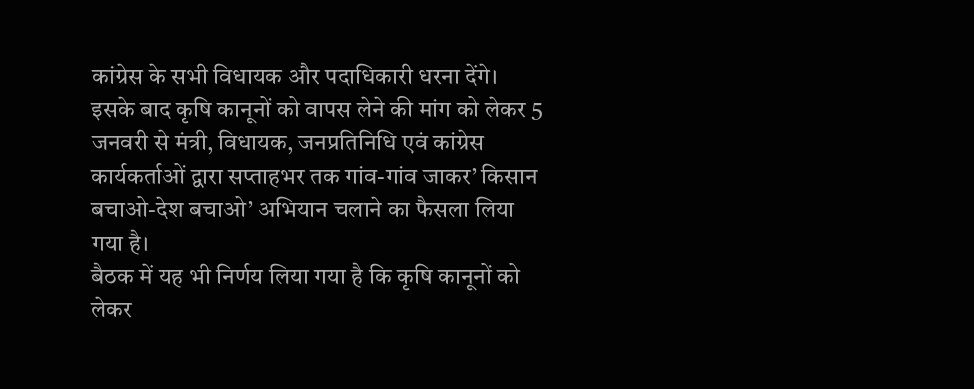कांग्रेस के सभी विधायक और पदाधिकारी धरना देंगे। इसके बाद कृषि कानूनों को वापस लेने की मांग को लेकर 5 जनवरी से मंत्री, विधायक, जनप्रतिनिधि एवं कांग्रेस कार्यकर्ताओं द्वारा सप्ताहभर तक गांव-गांव जाकर’ किसान बचाओ-देश बचाओ’ अभियान चलाने का फैसला लिया गया है।
बैठक में यह भी निर्णय लिया गया है कि कृषि कानूनों को लेकर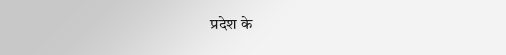प्रदेश के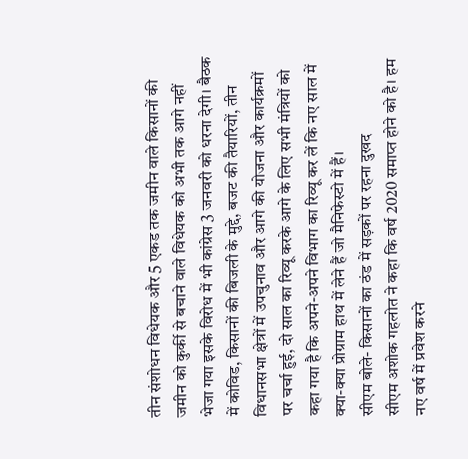तीन संशोधन विधेयक और 5 एकड तक जमीन वाले किसानों की जमीन को कुर्की से बचाने वाले विधेयक को अभी तक आगे नहीं भेजा गया इसके विरोध में भी कांग्रेस 3 जनवरी को धरना देगी। बैठक में कोविड, किसानों की बिजली के मुद्दे, बजट की तैयारियों, तीन विधानसभा क्षेत्रों में उपचुनाव और आगे की योजना और कार्यक्रमों पर चर्चा हुई, दो साल का रिव्यू करके आगे के लिए सभी मंत्रियों को कहा गया है कि अपने-अपने विभाग का रिव्यू कर लें कि नए साल में क्या-क्या प्रोग्राम हाथ में लेने हैं जो मैनिफेस्टो में हैं।
सीएम बोले- किसानों का ठंड में सड़कों पर रहना दुखद
सीएम अशोक गहलोत ने कहा कि वर्ष 2020 समाप्त होने को है। हम नए वर्ष में प्रवेश करने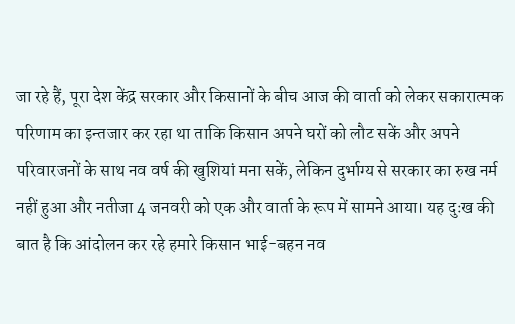जा रहे हैं, पूरा देश केंद्र सरकार और किसानों के बीच आज की वार्ता को लेकर सकारात्मक परिणाम का इन्तजार कर रहा था ताकि किसान अपने घरों को लौट सकें और अपने परिवारजनों के साथ नव वर्ष की खुशियां मना सकें, लेकिन दुर्भाग्य से सरकार का रुख नर्म नहीं हुआ और नतीजा 4 जनवरी को एक और वार्ता के रूप में सामने आया। यह दुःख की बात है कि आंदोलन कर रहे हमारे किसान भाई-बहन नव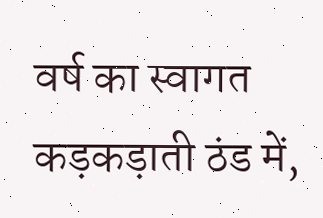वर्ष का स्वागत कड़कड़ाती ठंड में,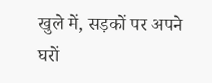खुले में, सड़कों पर अपने घरों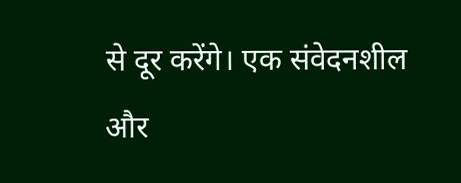से दूर करेंगे। एक संवेदनशील और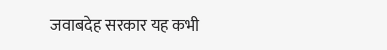जवाबदेह सरकार यह कभी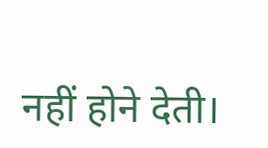नहीं होने देती।